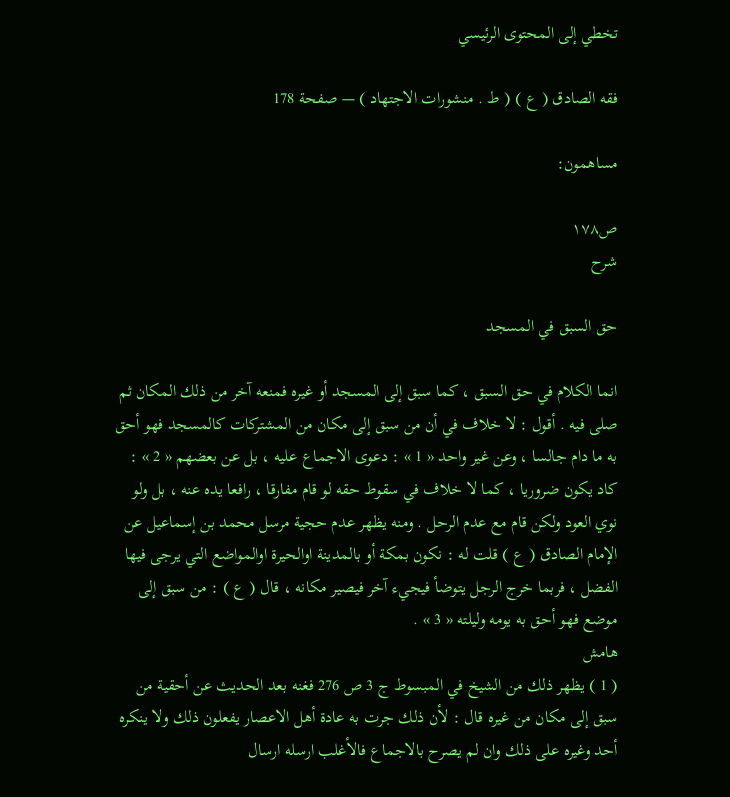تخطي إلى المحتوى الرئيسي

فقه الصادق ( ع ) ( ط . منشورات الاجتهاد ) — صفحة 178

مساهمون:

ص١٧٨
شرح

حق السبق في المسجد

انما الكلام في حق السبق ، كما سبق إلى المسجد أو غيره فمنعه آخر من ذلك المكان ثم صلى فيه . أقول : لا خلاف في أن من سبق إلى مكان من المشتركات كالمسجد فهو أحق به ما دام جالسا ، وعن غير واحد « 1 » : دعوى الاجماع عليه ، بل عن بعضهم « 2 » : كاد يكون ضروريا ، كما لا خلاف في سقوط حقه لو قام مفارقا ، رافعا يده عنه ، بل ولو نوي العود ولكن قام مع عدم الرحل . ومنه يظهر عدم حجية مرسل محمد بن إسماعيل عن الإمام الصادق ( ع ) قلت له : نكون بمكة أو بالمدينة اوالحيرة اوالمواضع التي يرجى فيها الفضل ، فربما خرج الرجل يتوضأ فيجيء آخر فيصير مكانه ، قال ( ع ) : من سبق إلى موضع فهو أحق به يومه وليلته « 3 » .
هامش
( 1 ) يظهر ذلك من الشيخ في المبسوط ج 3 ص 276 فغنه بعد الحديث عن أحقية من سبق إلى مكان من غيره قال : لأن ذلك جرت به عادة أهل الاعصار يفعلون ذلك ولا ينكره أحد وغيره على ذلك وان لم يصرح بالاجماع فالأغلب ارسله ارسال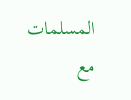المسلمات مع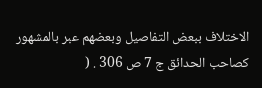الاختلاف ببعض التفاصيل وبعضهم عبر بالمشهور كصاحب الحدائق ج 7 ص 306 . (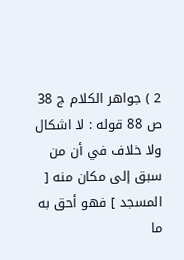2 ) جواهر الكلام ج 38 ص 88 قوله : لا اشكال ولا خلاف في أن من سبق إلى مكان منه [ المسجد ] فهو أحق به ما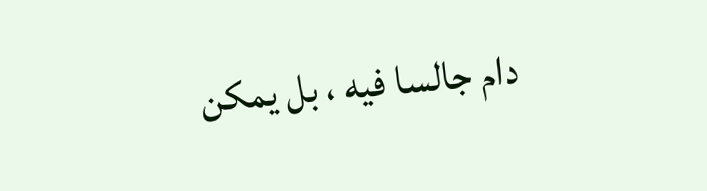دام جالسا فيه ، بل يمكن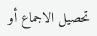تحصيل الاجماع أو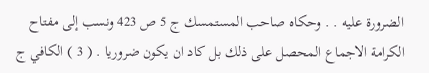الضرورة عليه . . وحكاه صاحب المستمسك ج 5 ص 423 ونسب إلى مفتاح الكرامة الاجماع المحصل على ذلك بل كاد ان يكون ضروريا . ( 3 ) الكافي ج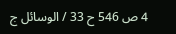4 ص 546 ح 33 / الوسائل ج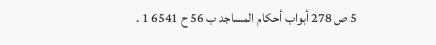5 ص 278 أبواب أحكام المساجد ب 56 ح 6541 1 .